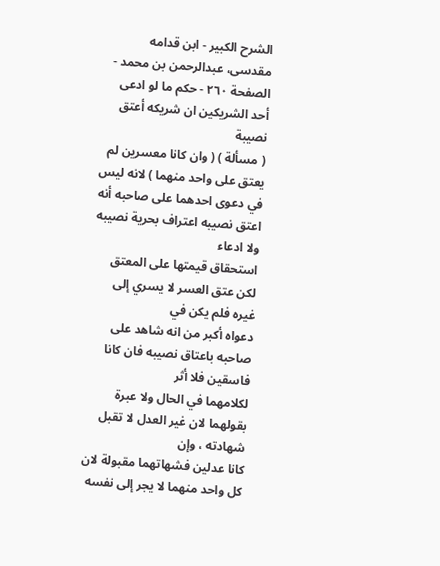الشرح الکبير - ابن قدامه مقدسی، عبدالرحمن بن محمد - الصفحة ٢٦٠ - حكم ما لو ادعى أحد الشريكين ان شريكه أعتق نصيبة
( مسألة ) ( وان كانا معسرين لم يعتق على واحد منهما ) لانه ليس
في دعوى احدهما على صاحبه أنه اعتق نصيبه اعتراف بحرية نصيبه ولا ادعاء
استحقاق قيمتها على المعتق لكن عتق العسر لا يسري إلى غيره فلم يكن في
دعواه أكبر من انه شاهد على صاحبه باعتاق نصيبه فان كانا فاسقين فلا أثر
لكلامهما في الحال ولا عبرة بقولهما لان غير العدل لا تقبل شهادته ، وإن
كانا عدلين فشهاتهما مقبولة لان كل واحد منهما لا يجر إلى نفسه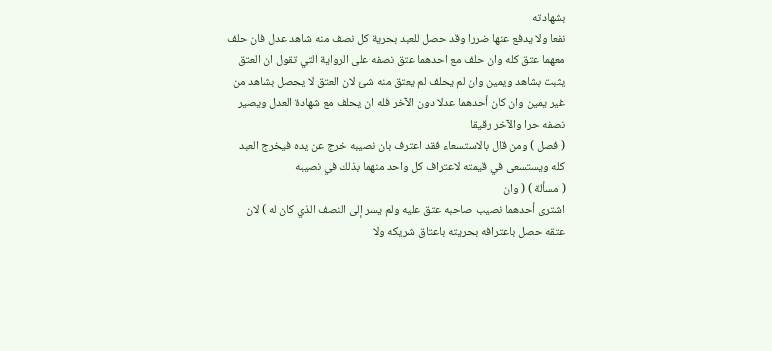بشهادته
نفعا ولا يدفع عنها ضررا وقد حصل للعبد بحرية كل نصف منه شاهد عدل فان حلف
معهما عتق كله وان حلف مع احدهما عتق نصفه على الرواية التي تقول ان العتق
يثبت بشاهد ويمين وان لم يحلف لم يعتق منه شئ لان العتق لا يحصل بشاهد من
غير يمين وان كان أحدهما عدلا دون الآخر فله ان يحلف مع شهادة العدل ويصير
نصفه حرا والآخر رقيقا
( فصل ) ومن قال بالاستسعاء فقد اعترف بان نصيبه خرج عن يده فيخرج العبد
كله ويستسعى في قيمته لاعتراف كل واحد منهما بذلك في نصيبه
( مسألة ) ( وان
اشترى أحدهما نصيب صاحبه عتق عليه ولم يسر إلى النصف الذي كان له ) لان
عتقه حصل باعترافه بحريته باعتاق شريكه ولا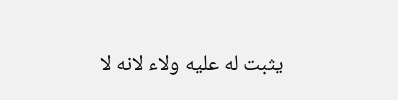يثبت له عليه ولاء لانه لا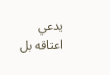يدعي
اعتاقه بل